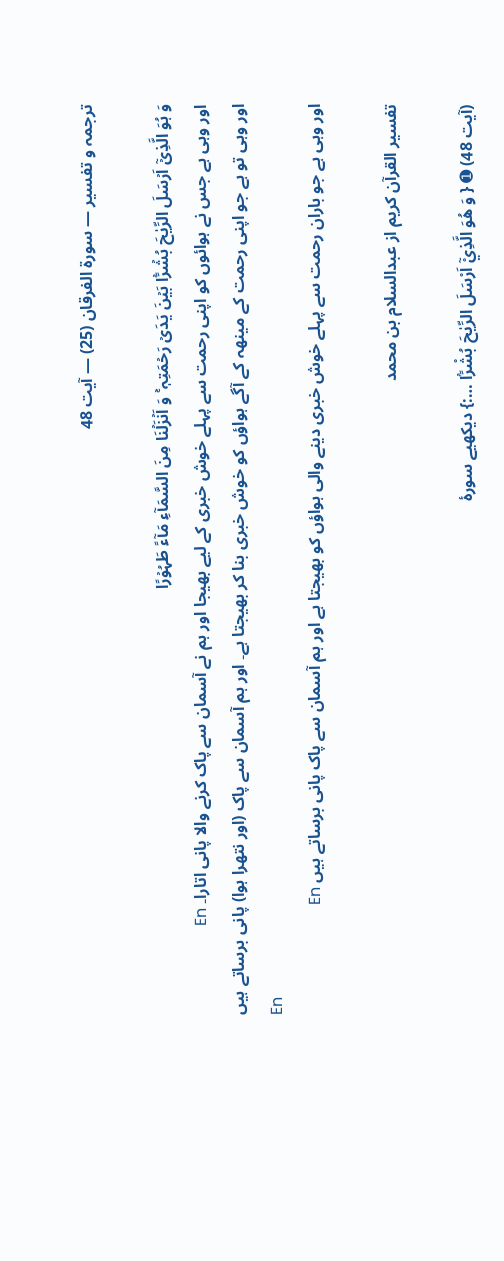ترجمہ و تفسیر — سورۃ الفرقان (25) — آیت 48

وَ ہُوَ الَّذِیۡۤ اَرۡسَلَ الرِّیٰحَ بُشۡرًۢا بَیۡنَ یَدَیۡ رَحۡمَتِہٖ ۚ وَ اَنۡزَلۡنَا مِنَ السَّمَآءِ مَآءً طَہُوۡرًا
اور وہی ہے جس نے ہوائوں کو اپنی رحمت سے پہلے خوش خبری کے لیے بھیجا اور ہم نے آسمان سے پاک کرنے والا پانی اتارا۔ En
اور وہی تو ہے جو اپنی رحمت کے مینھہ کے آگے ہواؤں کو خوش خبری بنا کر بھیجتا ہے۔ اور ہم آسمان سے پاک (اور نتھرا ہوا) پانی برساتے ہیں
En
اور وہی ہے جو باران رحمت سے پہلے خوش خبری دینے والی ہواؤں کو بھیجتا ہے اور ہم آسمان سے پاک پانی برساتے ہیں En

تفسیر القرآن کریم از عبدالسلام بن محمد

(آیت 48) ➊ { وَ هُوَ الَّذِيْۤ اَرْسَلَ الرِّيٰحَ بُشْرًۢا …:} دیکھیے سورۂ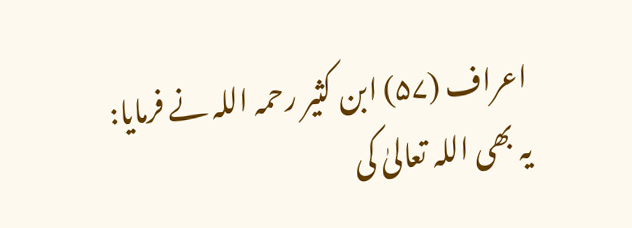اعراف (۵۷) ابن کثیر رحمہ اللہ نے فرمایا: یہ بھی اللہ تعالیٰ کی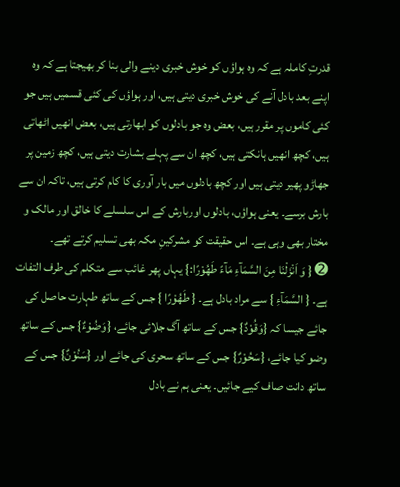قدرتِ کاملہ ہے کہ وہ ہواؤں کو خوش خبری دینے والی بنا کر بھیجتا ہے کہ وہ اپنے بعد بادل آنے کی خوش خبری دیتی ہیں، اور ہواؤں کی کئی قسمیں ہیں جو کئی کاموں پر مقرر ہیں، بعض وہ جو بادلوں کو ابھارتی ہیں، بعض انھیں اٹھاتی ہیں، کچھ انھیں ہانکتی ہیں، کچھ ان سے پہلے بشارت دیتی ہیں، کچھ زمین پر جھاڑو پھیر دیتی ہیں اور کچھ بادلوں میں بار آوری کا کام کرتی ہیں، تاکہ ان سے بارش برسے۔ یعنی ہواؤں، بادلوں اوربارش کے اس سلسلے کا خالق اور مالک و مختار بھی وہی ہے۔ اس حقیقت کو مشرکینِ مکہ بھی تسلیم کرتے تھے۔
➋ { وَ اَنْزَلْنَا مِنَ السَّمَآءِ مَآءً طَهُوْرًا:} یہاں پھر غائب سے متکلم کی طرف التفات ہے۔ { السَّمَآءِ } سے مراد بادل ہے۔ { طَهُوْرًا } جس کے ساتھ طہارت حاصل کی جائے جیسا کہ {وَقُوْدٌ} جس کے ساتھ آگ جلائی جائے، {وَضُوْءٌ} جس کے ساتھ وضو کیا جائے، {سَحُوْرٌ} جس کے ساتھ سحری کی جائے اور {سَنُوْنٌ} جس کے ساتھ دانت صاف کیے جائیں۔ یعنی ہم نے بادل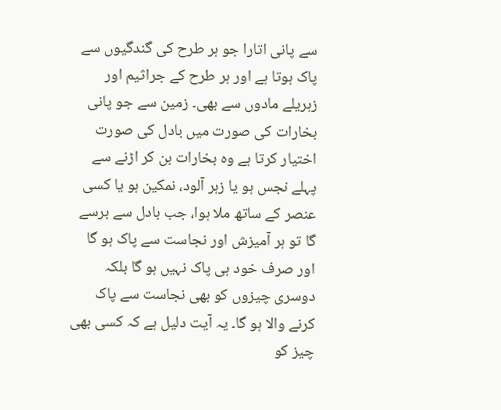سے پانی اتارا جو ہر طرح کی گندگیوں سے پاک ہوتا ہے اور ہر طرح کے جراثیم اور زہریلے مادوں سے بھی۔ زمین سے جو پانی بخارات کی صورت میں بادل کی صورت اختیار کرتا ہے وہ بخارات بن کر اڑنے سے پہلے نجس ہو یا زہر آلود، نمکین ہو یا کسی عنصر کے ساتھ ملا ہوا، جب بادل سے برسے گا تو ہر آمیزش اور نجاست سے پاک ہو گا اور صرف خود ہی پاک نہیں ہو گا بلکہ دوسری چیزوں کو بھی نجاست سے پاک کرنے والا ہو گا۔ یہ آیت دلیل ہے کہ کسی بھی چیز کو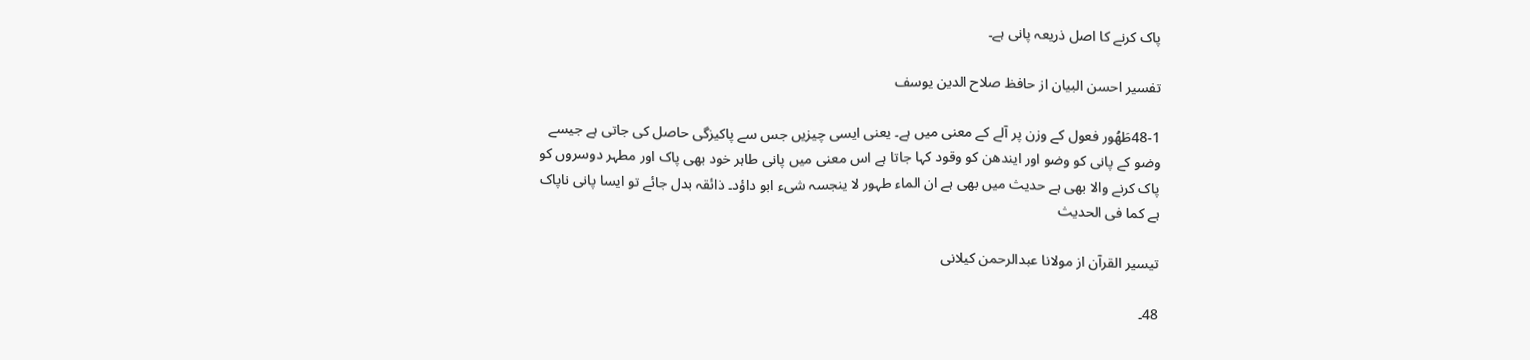پاک کرنے کا اصل ذریعہ پانی ہے۔

تفسیر احسن البیان از حافظ صلاح الدین یوسف

48-1طَھُور فعول کے وزن پر آلے کے معنی میں ہے۔ یعنی ایسی چیزیں جس سے پاکیزگی حاصل کی جاتی ہے جیسے وضو کے پانی کو وضو اور ایندھن کو وقود کہا جاتا ہے اس معنی میں پانی طاہر خود بھی پاک اور مطہر دوسروں کو پاک کرنے والا بھی ہے حدیث میں بھی ہے ان الماء طہور لا ینجسہ شیء ابو داؤد۔ ذائقہ بدل جائے تو ایسا پانی ناپاک ہے کما فی الحدیث

تيسير القرآن از مولانا عبدالرحمن کیلانی

48۔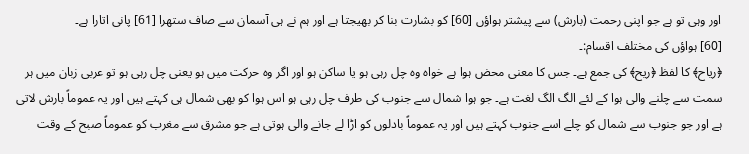اور وہی تو ہے جو اپنی رحمت (بارش) سے پیشتر ہواؤں [60] کو بشارت بنا کر بھیجتا ہے اور ہم نے ہی آسمان سے صاف ستھرا [61] پانی اتارا ہے۔
[60] ہواؤں کی مختلف اقسام:۔
﴿رياح﴾ کا لفظ ﴿ريح﴾ کی جمع ہے۔ جس کا معنی محض ہوا ہے خواہ وہ چل رہی ہو یا ساکن ہو اور اگر وہ حرکت میں ہو یعنی چل رہی ہو تو عربی زبان میں ہر سمت سے چلنے والی ہوا کے لئے الگ الگ لغت ہے۔ جو ہوا شمال سے جنوب کی طرف چل رہی ہو اس ہوا کو بھی شمال ہی کہتے ہیں اور یہ عموماً بارش لاتی ہے اور جو جنوب سے شمال کو چلے اسے جنوب کہتے ہیں اور یہ عموماً بادلوں کو اڑا لے جانے والی ہوتی ہے جو مشرق سے مغرب کو عموماً صبح کے وقت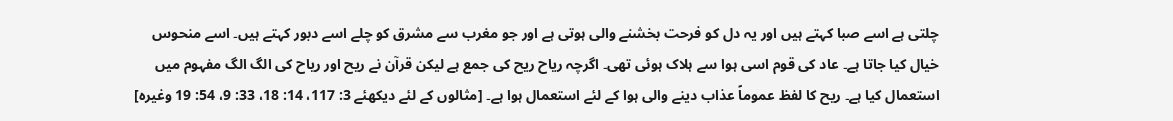چلتی ہے اسے صبا کہتے ہیں اور یہ دل کو فرحت بخشنے والی ہوتی ہے اور جو مغرب سے مشرق کو چلے اسے دبور کہتے ہیں۔ اسے منحوس خیال کیا جاتا ہے۔ عاد کی قوم اسی ہوا سے ہلاک ہوئی تھی۔ اگرچہ ریاح ریح کی جمع ہے لیکن قرآن نے ریح اور ریاح کی الگ الگ مفہوم میں استعمال کیا ہے۔ ریح کا لفظ عموماً عذاب دینے والی ہوا کے لئے استعمال ہوا ہے۔ [مثالوں كے لئے ديكهئے 3: 117، 14: 18، 33: 9، 54: 19 وغيره]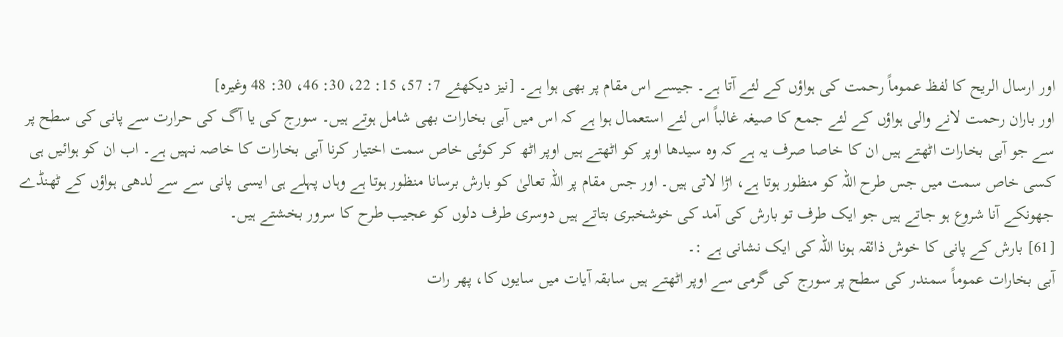اور ارسال الریح کا لفظ عموماً رحمت کی ہواؤں کے لئے آتا ہے۔ جیسے اس مقام پر بھی ہوا ہے۔ [نيز ديكهئے 7: 57، 15: 22، 30: 46، 30: 48 وغيره]
اور باران رحمت لانے والی ہواؤں کے لئے جمع کا صیغہ غالباً اس لئے استعمال ہوا ہے کہ اس میں آبی بخارات بھی شامل ہوتے ہیں۔ سورج کی یا آگ کی حرارت سے پانی کی سطح پر سے جو آبی بخارات اٹھتے ہیں ان کا خاصا صرف یہ ہے کہ وہ سیدھا اوپر کو اٹھتے ہیں اوپر اٹھ کر کوئی خاص سمت اختیار کرنا آبی بخارات کا خاصہ نہیں ہے۔ اب ان کو ہوائیں ہی کسی خاص سمت میں جس طرح اللہ کو منظور ہوتا ہے، اڑا لاتی ہیں۔ اور جس مقام پر اللہ تعالیٰ کو بارش برسانا منظور ہوتا ہے وہاں پہلے ہی ایسی پانی سے سے لدھی ہواؤں کے ٹھنڈے جھونکے آنا شروع ہو جاتے ہیں جو ایک طرف تو بارش کی آمد کی خوشخبری بتاتے ہیں دوسری طرف دلوں کو عجیب طرح کا سرور بخشتے ہیں۔
[61] بارش کے پانی کا خوش ذائقہ ہونا اللہ کی ایک نشانی ہے :۔
آبی بخارات عموماً سمندر کی سطح پر سورج کی گرمی سے اوپر اٹھتے ہیں سابقہ آیات میں سایوں کا، پھر رات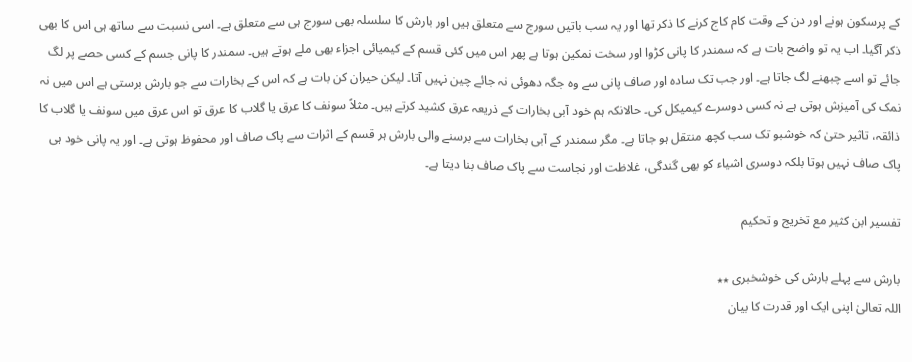کے پرسکون ہونے اور دن کے وقت کام کاج کرنے کا ذکر تھا اور یہ سب باتیں سورج سے متعلق ہیں اور بارش کا سلسلہ بھی سورج ہی سے متعلق ہے۔ اسی نسبت سے ساتھ ہی اس کا بھی ذکر آگیا۔ اب یہ تو واضح بات ہے کہ سمندر کا پانی کڑوا اور سخت نمکین ہوتا ہے پھر اس میں کئی قسم کے کیمیائی اجزاء بھی ملے ہوتے ہیں۔ سمندر کا پانی جسم کے کسی حصے پر لگ جائے تو اسے چبھنے لگ جاتا ہے۔ اور جب تک سادہ اور صاف پانی سے وہ جگہ دھوئی نہ جائے چین نہیں آتا۔ لیکن حیران کن بات ہے کہ اس کے بخارات سے جو بارش برستی ہے اس میں نہ نمک کی آمیزش ہوتی ہے نہ کسی دوسرے کیمیکل کی۔ حالانکہ ہم خود آبی بخارات کے ذریعہ عرق کشید کرتے ہیں۔ مثلاً سونف کا عرق یا گلاب کا عرق تو اس عرق میں سونف یا گلاب کا ذائقہ، تاثیر حتیٰ کہ خوشبو تک سب کچھ منتقل ہو جاتا ہے۔ مگر سمندر کے آبی بخارات سے برسنے والی بارش ہر قسم کے اثرات سے پاک صاف اور محفوظ ہوتی ہے۔ اور یہ پانی خود ہی پاک صاف نہیں ہوتا بلکہ دوسری اشیاء کو بھی گندگی، غلاظت اور نجاست سے پاک صاف بنا دیتا ہے۔

تفسیر ابن کثیر مع تخریج و تحکیم

بارش سے پہلے بارش کی خوشخبری ٭٭
اللہ تعالیٰ اپنی ایک اور قدرت کا بیان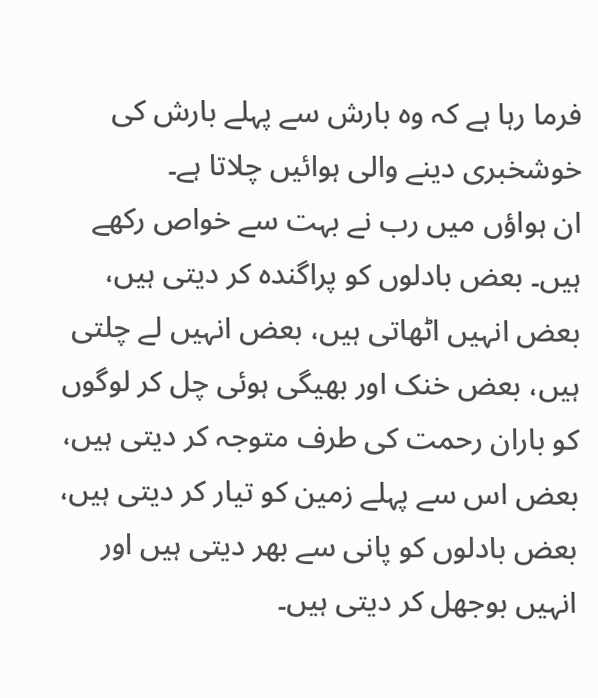فرما رہا ہے کہ وہ بارش سے پہلے بارش کی خوشخبری دینے والی ہوائیں چلاتا ہے۔
ان ہواؤں میں رب نے بہت سے خواص رکھے ہیں۔ بعض بادلوں کو پراگندہ کر دیتی ہیں، بعض انہیں اٹھاتی ہیں، بعض انہیں لے چلتی ہیں، بعض خنک اور بھیگی ہوئی چل کر لوگوں کو باران رحمت کی طرف متوجہ کر دیتی ہیں، بعض اس سے پہلے زمین کو تیار کر دیتی ہیں، بعض بادلوں کو پانی سے بھر دیتی ہیں اور انہیں بوجھل کر دیتی ہیں۔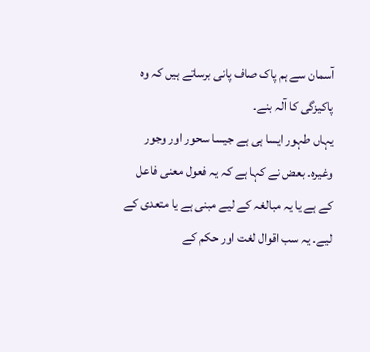آسمان سے ہم پاک صاف پانی برساتے ہیں کہ وہ پاکیزگی کا آلہ بنے۔
یہاں طہور ایسا ہی ہے جیسا سحور اور وجور وغیرہ۔ بعض نے کہا ہے کہ یہ فعول معنی فاعل کے ہے یا یہ مبالغہ کے لیے مبنی ہے یا متعدی کے لیے۔ یہ سب اقوال لغت اور حکم کے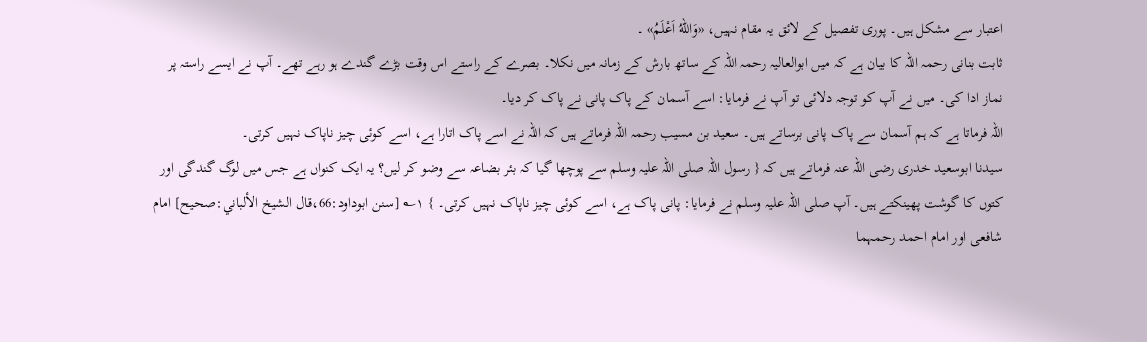اعتبار سے مشکل ہیں۔ پوری تفصیل کے لائق یہ مقام نہیں، «وَاللهُ اَعْلَمُ» ۔
ثابت بنانی رحمہ اللہ کا بیان ہے کہ میں ابوالعالیہ رحمہ اللہ کے ساتھ بارش کے زمانہ میں نکلا۔ بصرے کے راستے اس وقت بڑے گندے ہو رہے تھے۔ آپ نے ایسے راستہ پر نماز ادا کی۔ میں نے آپ کو توجہ دلائی تو آپ نے فرمایا: اسے آسمان کے پاک پانی نے پاک کر دیا۔
اللہ فرماتا ہے کہ ہم آسمان سے پاک پانی برساتے ہیں۔ سعید بن مسیب رحمہ اللہ فرماتے ہیں کہ اللہ نے اسے پاک اتارا ہے، اسے کوئی چیز ناپاک نہیں کرتی۔
سیدنا ابوسعید خدری رضی اللہ عنہ فرماتے ہیں کہ { رسول اللہ صلی اللہ علیہ وسلم سے پوچھا گیا کہ بئر بضاعہ سے وضو کر لیں؟ یہ ایک کنواں ہے جس میں لوگ گندگی اور کتوں کا گوشت پھینکتے ہیں۔ آپ صلی اللہ علیہ وسلم نے فرمایا: پانی پاک ہے، اسے کوئی چیز ناپاک نہیں کرتی۔ } ۱؎ [سنن ابوداود:66،قال الشيخ الألباني:صحیح] امام شافعی اور امام احمد رحمہما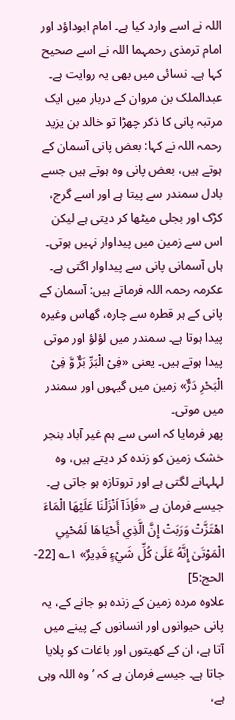اللہ نے اسے وارد کیا ہے۔ امام ابوداؤد اور امام ترمذی رحمہما اللہ نے اسے صحیح کہا ہے۔ نسائی میں بھی یہ روایت ہے۔
عبدالملک بن مروان کے دربار میں ایک مرتبہ پانی کا ذکر چھڑا تو خالد بن یزید رحمہ اللہ نے کہا: بعض پانی آسمان کے ہوتے ہیں، بعض پانی وہ ہوتے ہیں جسے بادل سمندر سے پیتا ہے اور اسے گرج، کڑک اور بجلی میٹھا کر دیتی ہے لیکن اس سے زمین میں پیداوار نہیں ہوتی۔ ہاں آسمانی پانی سے پیداوار اگتی ہے۔
عکرمہ رحمہ اللہ فرماتے ہیں: آسمان کے پانی کے ہر قطرہ سے چارہ، گھاس وغیرہ پیدا ہوتا ہے۔ سمندر میں لؤلؤ اور موتی پیدا ہوتے ہیں۔ یعنی «فِیْ الْبَرِّ بَرٌّ وَّ فِیْ الْبَحْرِ دَرٌّ» زمین میں گیہوں اور سمندر میں موتی۔
پھر فرمایا کہ اسی سے ہم غیر آباد بنجر خشک زمین کو زندہ کر دیتے ہیں، وہ لہلہانے لگتی ہے اور تروتازہ ہو جاتی ہے۔ جیسے فرمان ہے «فَاِذَآ اَنْزَلْنَا عَلَيْهَا الْمَاءَ اهْتَزَّتْ وَرَبَتْ إِنَّ الَّذِي أَحْيَاهَا لَمُحْيِي الْمَوْتَىٰ إِنَّهُ عَلَىٰ كُلِّ شَيْءٍ قَدِيرٌ» ۱؎ [22-الحج:5]
علاوہ مردہ زمین کے زندہ ہو جانے کے، یہ پانی حیوانوں اور انسانوں کے پینے میں آتا ہے، ان کے کھیتوں اور باغات کو پلایا جاتا ہے۔ جیسے فرمان ہے کہ ’ وہ اللہ وہی ہے،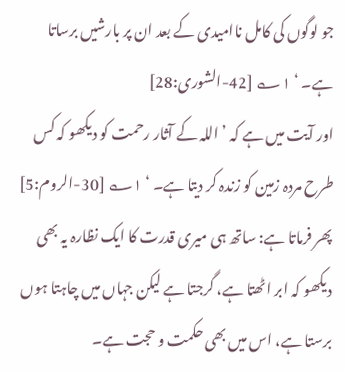جو لوگوں کی کامل ناامیدی کے بعد ان پر بارشیں برساتا ہے۔ ‘ ۱؎ [42-الشورى:28]
اور آیت میں ہے کہ ’ اللہ کے آثار رحمت کو دیکھو کہ کس طرح مردہ زمین کو زندہ کر دیتا ہے۔ ‘ ۱؎ [30-الروم:5]
پھر فرماتا ہے: ساتھ ہی میری قدرت کا ایک نظارہ یہ بھی دیکھو کہ ابر اٹھتا ہے، گرجتا ہے لیکن جہاں میں چاہتا ہوں برستا ہے، اس میں بھی حکمت و حجت ہے۔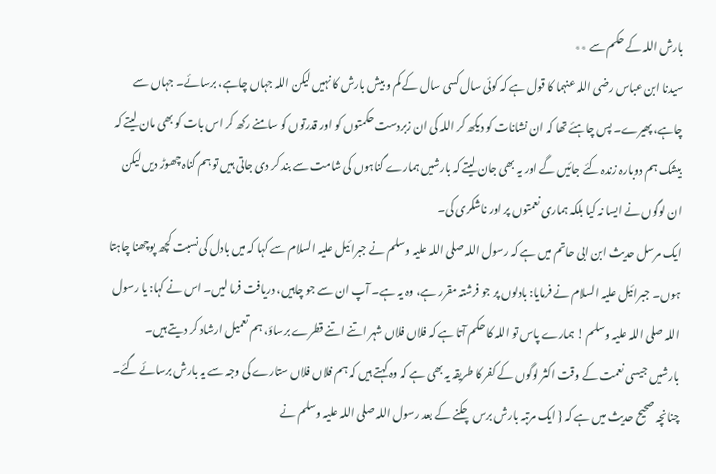بارش اللہ کے حکم سے ٭٭
سیدنا ابن عباس رضی اللہ عنہما کا قول ہے کہ کوئی سال کسی سال کے کم و بیش بارش کا نہیں لیکن اللہ جہاں چاہے، برسائے۔ جہاں سے چاہے، پھیرے۔ پس چاہئے تھا کہ ان نشانات کو دیکھ کر اللہ کی ان زبردست حکمتوں کو اور قدرتوں کو سامنے رکھ کر اس بات کو بھی مان لیتے کہ بیشک ہم دوبارہ زندہ کئے جائیں گے اور یہ بھی جان لیتے کہ بارشیں ہمارے گناہوں کی شامت سے بند کر دی جاتی ہیں تو ہم گناہ چھوڑ دیں لیکن ان لوگوں نے ایسا نہ کیا بلکہ ہماری نعمتوں پر اور ناشکری کی۔
ایک مرسل حدیث ابن ابی حاتم میں ہے کہ رسول اللہ صلی اللہ علیہ وسلم نے جبرائیل علیہ السلام سے کہا کہ میں بادل کی نسبت کچھ پوچھنا چاہتا ہوں۔ جبرائیل علیہ السلام نے فرمایا: بادلوں پر جو فرشتہ مقرر ہے، وہ یہ ہے۔ آپ ان سے جو چاہیں، دریافت فرما لیں۔ اس نے کہا: یا رسول اللہ صلی اللہ علیہ وسلم ! ہمارے پاس تو اللہ کا حکم آتا ہے کہ فلاں فلاں شہر اتنے اتنے قطرے برساؤ، ہم تعمیل ارشاد کر دیتے ہیں۔
بارشیں جیسی نعمت کے وقت اکثر لوگوں کے کفر کا طریقہ یہ بھی ہے کہ وہ کہتے ہیں کہ ہم فلاں فلاں ستارے کی وجہ سے یہ بارش برسائے گئے۔
چنانچہ صحیح حدیث میں ہے کہ { ایک مرتبہ بارش برس چکنے کے بعد رسول اللہ صلی اللہ علیہ وسلم نے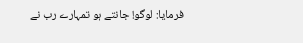فرمایا: لوگو! جانتے ہو تمہارے رب نے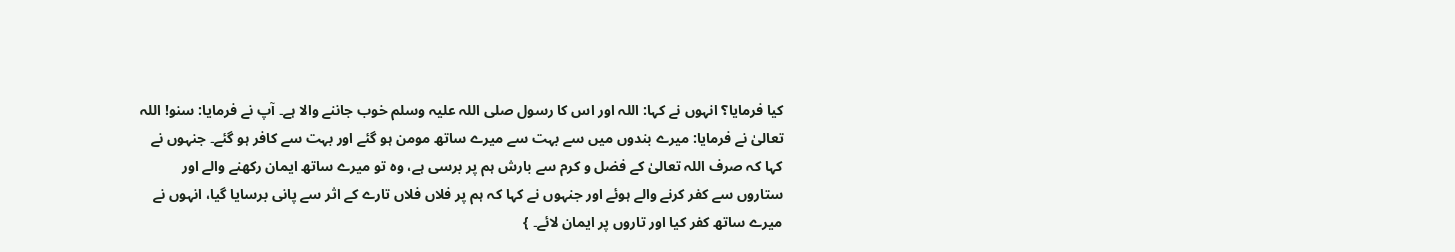کیا فرمایا؟ انہوں نے کہا: اللہ اور اس کا رسول صلی اللہ علیہ وسلم خوب جاننے والا ہے۔ آپ نے فرمایا: سنو! اللہ تعالیٰ نے فرمایا: میرے بندوں میں سے بہت سے میرے ساتھ مومن ہو گئے اور بہت سے کافر ہو گئے۔ جنہوں نے کہا کہ صرف اللہ تعالیٰ کے فضل و کرم سے بارش ہم پر برسی ہے، وہ تو میرے ساتھ ایمان رکھنے والے اور ستاروں سے کفر کرنے والے ہوئے اور جنہوں نے کہا کہ ہم پر فلاں فلاں تارے کے اثر سے پانی برسایا گیا، انہوں نے میرے ساتھ کفر کیا اور تاروں پر ایمان لائے۔ }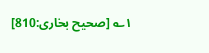۱؎ [صحیح بخاری:810]